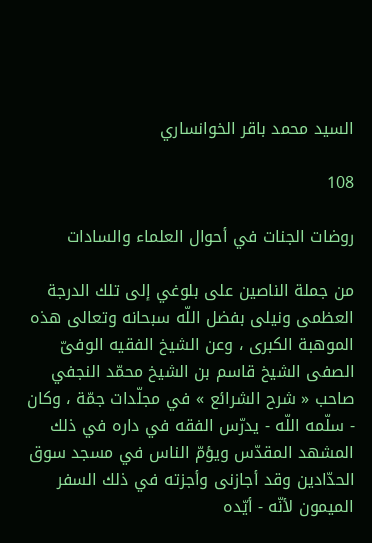السيد محمد باقر الخوانساري

108

روضات الجنات في أحوال العلماء والسادات

من جملة الناصين على بلوغي إلى تلك الدرجة العظمى ونيلى بفضل اللّه سبحانه وتعالى هذه الموهبة الكبرى ، وعن الشيخ الفقيه الوفىّ الصفى الشيخ قاسم بن الشيخ محمّد النجفي صاحب « شرح الشرائع » في مجلّدات جمّة ، وكان - سلّمه اللّه - يدرّس الفقه في داره في ذلك المشهد المقدّس ويؤمّ الناس في مسجد سوق الحدّادين وقد أجازنى وأجزته في ذلك السفر الميمون لأنّه - أيّده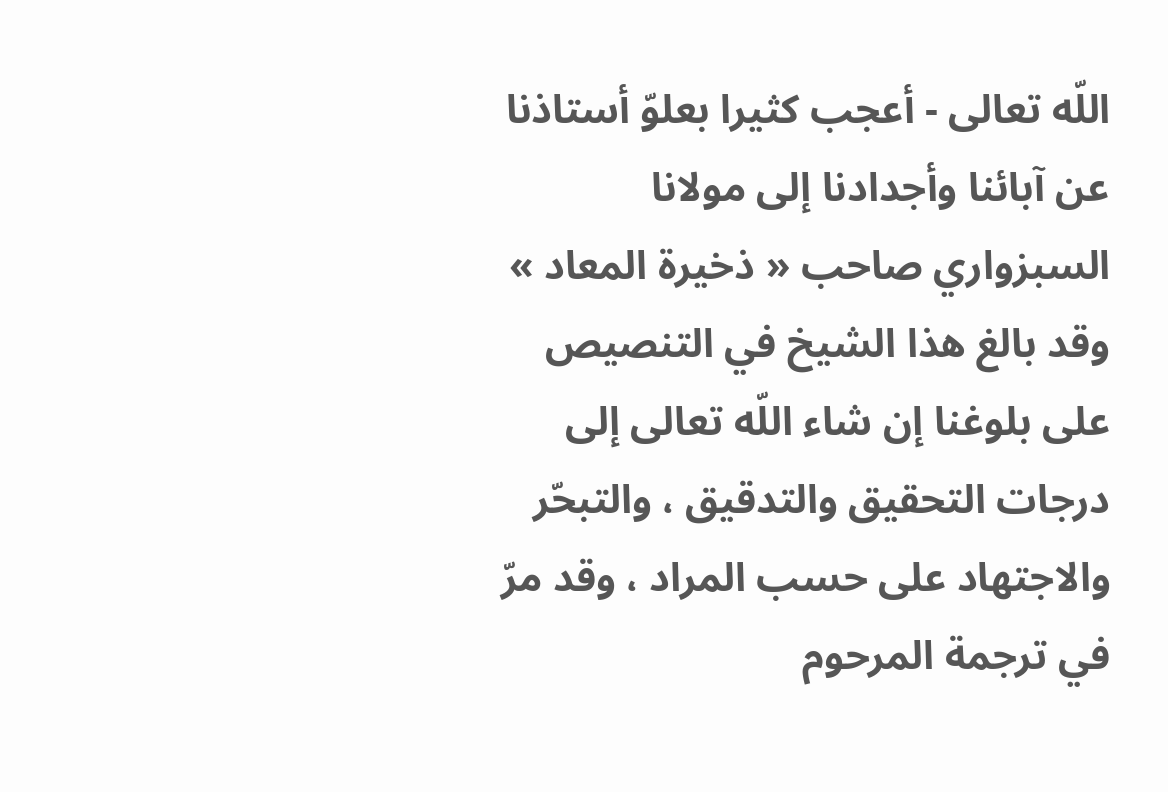اللّه تعالى - أعجب كثيرا بعلوّ أستاذنا عن آبائنا وأجدادنا إلى مولانا السبزواري صاحب « ذخيرة المعاد » وقد بالغ هذا الشيخ في التنصيص على بلوغنا إن شاء اللّه تعالى إلى درجات التحقيق والتدقيق ، والتبحّر والاجتهاد على حسب المراد ، وقد مرّ في ترجمة المرحوم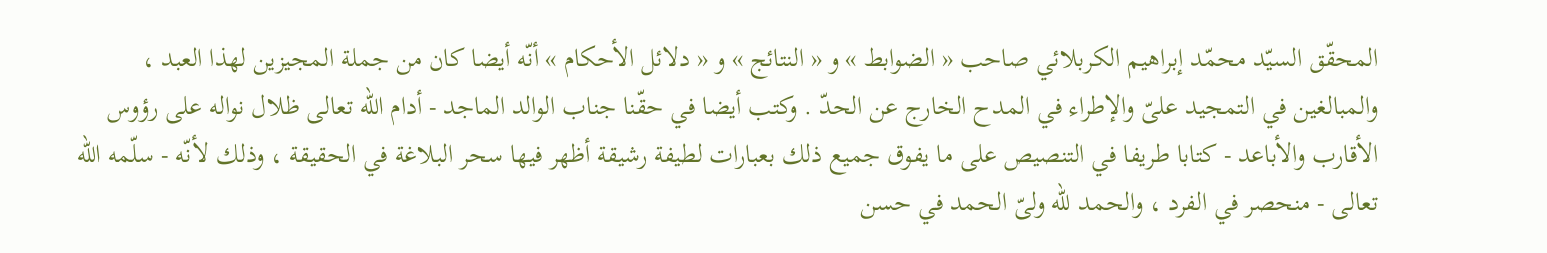المحقّق السيّد محمّد إبراهيم الكربلائي صاحب « الضوابط » و « النتائج » و « دلائل الأحكام » أنّه أيضا كان من جملة المجيزين لهذا العبد ، والمبالغين في التمجيد علىّ والإطراء في المدح الخارج عن الحدّ . وكتب أيضا في حقّنا جناب الوالد الماجد - أدام اللّه تعالى ظلال نواله على رؤوس الأقارب والأباعد - كتابا طريفا في التنصيص على ما يفوق جميع ذلك بعبارات لطيفة رشيقة أظهر فيها سحر البلاغة في الحقيقة ، وذلك لأنّه - سلّمه اللّه تعالى - منحصر في الفرد ، والحمد للّه ولىّ الحمد في حسن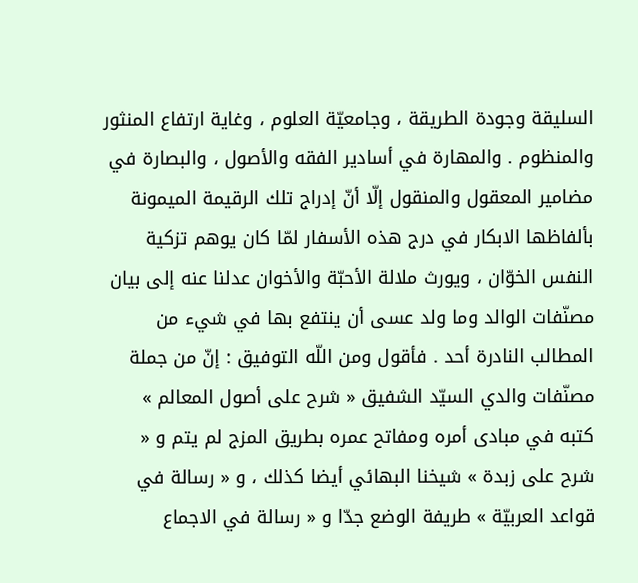السليقة وجودة الطريقة ، وجامعيّة العلوم ، وغاية ارتفاع المنثور والمنظوم . والمهارة في أسادير الفقه والأصول ، والبصارة في مضامير المعقول والمنقول إلّا أنّ إدراج تلك الرقيمة الميمونة بألفاظها الابكار في درج هذه الأسفار لمّا كان يوهم تزكية النفس الخوّان ، ويورث ملالة الأحبّة والأخوان عدلنا عنه إلى بيان مصنّفات الوالد وما ولد عسى أن ينتفع بها في شيء من المطالب النادرة أحد . فأقول ومن اللّه التوفيق : إنّ من جملة مصنّفات والدي السيّد الشفيق « شرح على أصول المعالم » كتبه في مبادى أمره ومفاتح عمره بطريق المزج لم يتم و « شرح على زبدة » شيخنا البهائي أيضا كذلك ، و « رسالة في قواعد العربيّة » طريفة الوضع جدّا و « رسالة في الاجماع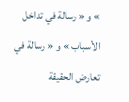» و « رسالة في تداخل الأسباب » و « رسالة في تعارض الحقيقة